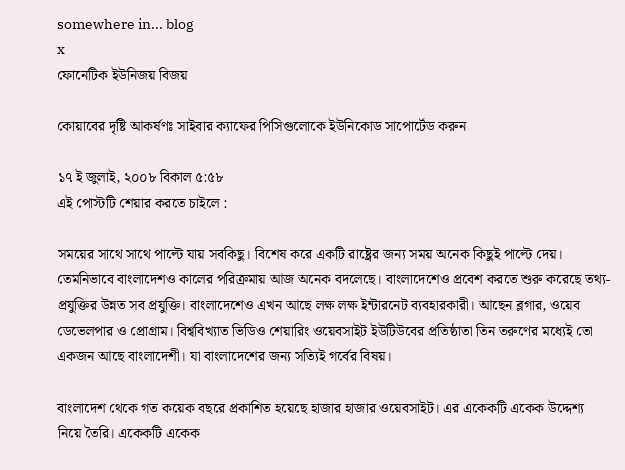somewhere in... blog
x
ফোনেটিক ইউনিজয় বিজয়

কোয়াবের দৃষ্টি আকর্ষণঃ সাইবার ক্যাফের পিসিগুলোকে ইউনিকোড সাপোর্টেড করুন

১৭ ই জুলাই, ২০০৮ বিকাল ৫:৫৮
এই পোস্টটি শেয়ার করতে চাইলে :

সময়ের সাথে সাথে পাল্টে যায় সবকিছু। বিশেষ করে একটি রাষ্ট্রের জন্য সময় অনেক কিছুই পাল্টে দেয়। তেমনিভাবে বাংলাদেশও কালের পরিক্রমায় আজ অনেক বদলেছে। বাংলাদেশেও প্রবেশ করতে শুরু করেছে তথ্য-প্রযুক্তির উন্নত সব প্রযুক্তি। বাংলাদেশেও এখন আছে লক্ষ লক্ষ ইন্টারনেট ব্যবহারকারী। আছেন ব্লগার, ওয়েব ডেভেলপার ও প্রোগ্রাম। বিশ্ববিখ্যাত ভিডিও শেয়ারিং ওয়েবসাইট ইউটিউবের প্রতিষ্ঠাতা তিন তরুণের মধ্যেই তো একজন আছে বাংলাদেশী। যা বাংলাদেশের জন্য সত্যিই গর্বের বিষয়।

বাংলাদেশ থেকে গত কয়েক বছরে প্রকাশিত হয়েছে হাজার হাজার ওয়েবসাইট। এর একেকটি একেক উদ্দেশ্য নিয়ে তৈরি। একেকটি একেক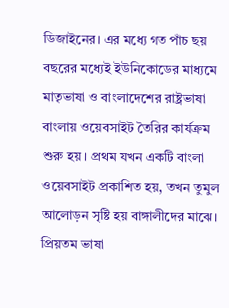ডিজাইনের। এর মধ্যে গত পাঁচ ছয় বছরের মধ্যেই ইউনিকোডের মাধ্যমে মাতৃভাষা ও বাংলাদেশের রাষ্ট্রভাষা বাংলায় ওয়েবসাইট তৈরির কার্যক্রম শুরু হয়। প্রথম যখন একটি বাংলা ওয়েবসাইট প্রকাশিত হয়, তখন তুমুল আলোড়ন সৃষ্টি হয় বাঙ্গালীদের মাঝে। প্রিয়তম ভাষা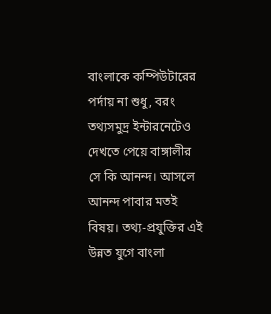বাংলাকে কম্পিউটারের পর্দায় না শুধু, বরং তথ্যসমুদ্র ইন্টারনেটেও দেখতে পেয়ে বাঙ্গালীর সে কি আনন্দ। আসলে আনন্দ পাবার মতই বিষয়। তথ্য-প্রযুক্তির এই উন্নত যুগে বাংলা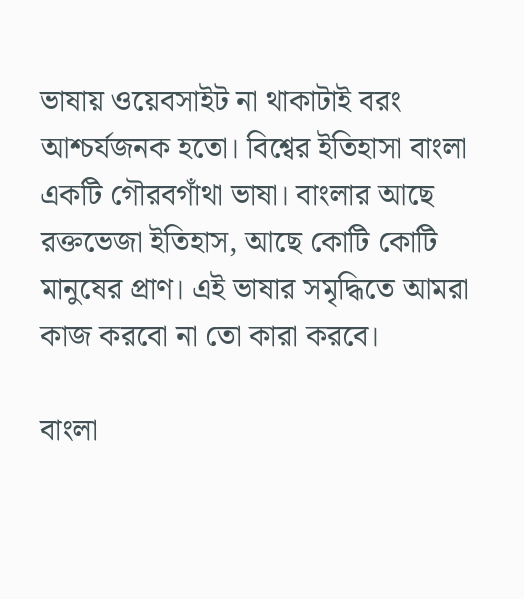ভাষায় ওয়েবসাইট না থাকাটাই বরং আশ্চর্যজনক হতো। বিশ্বের ইতিহাসা বাংলা একটি গৌরবগাঁথা ভাষা। বাংলার আছে রক্তভেজা ইতিহাস, আছে কোটি কোটি মানুষের প্রাণ। এই ভাষার সমৃদ্ধিতে আমরা কাজ করবো না তো কারা করবে।

বাংলা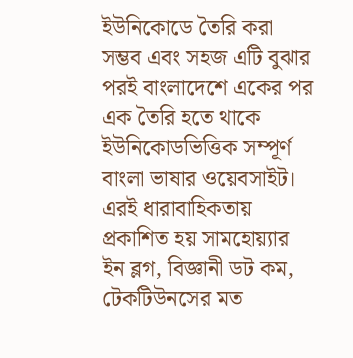ইউনিকোডে তৈরি করা সম্ভব এবং সহজ এটি বুঝার পরই বাংলাদেশে একের পর এক তৈরি হতে থাকে ইউনিকোডভিত্তিক সম্পূর্ণ বাংলা ভাষার ওয়েবসাইট। এরই ধারাবাহিকতায় প্রকাশিত হয় সামহোয়্যার ইন ব্লগ, বিজ্ঞানী ডট কম, টেকটিউনসের মত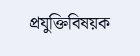প্রযুক্তিবিষয়ক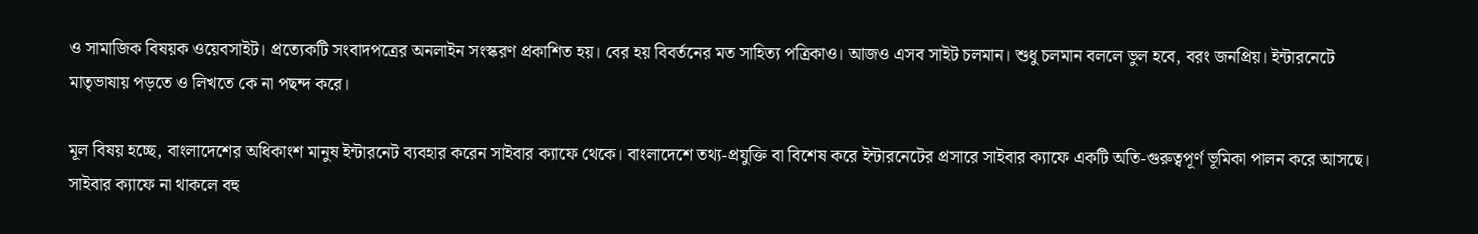ও সামাজিক বিষয়ক ওয়েবসাইট। প্রত্যেকটি সংবাদপত্রের অনলাইন সংস্করণ প্রকাশিত হয়। বের হয় বিবর্তনের মত সাহিত্য পত্রিকাও। আজও এসব সাইট চলমান। শুধু চলমান বললে ভুল হবে, বরং জনপ্রিয়। ইন্টারনেটে মাতৃভাষায় পড়তে ও লিখতে কে না পছন্দ করে।

মূল বিষয় হচ্ছে, বাংলাদেশের অধিকাংশ মানুষ ইন্টারনেট ব্যবহার করেন সাইবার ক্যাফে থেকে। বাংলাদেশে তথ্য-প্রযুক্তি বা বিশেষ করে ইন্টারনেটের প্রসারে সাইবার ক্যাফে একটি অতি-গুরুত্বপূর্ণ ভূমিকা পালন করে আসছে। সাইবার ক্যাফে না থাকলে বহু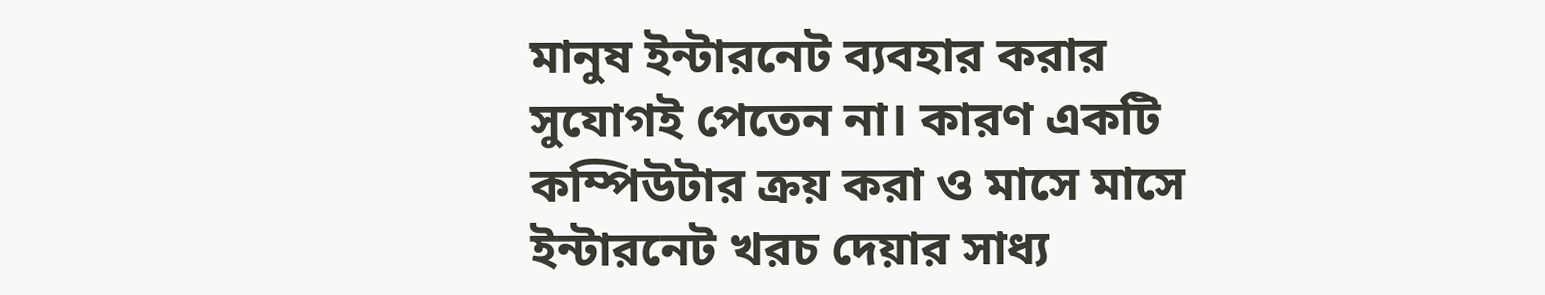মানুষ ইন্টারনেট ব্যবহার করার সুযোগই পেতেন না। কারণ একটি কম্পিউটার ক্রয় করা ও মাসে মাসে ইন্টারনেট খরচ দেয়ার সাধ্য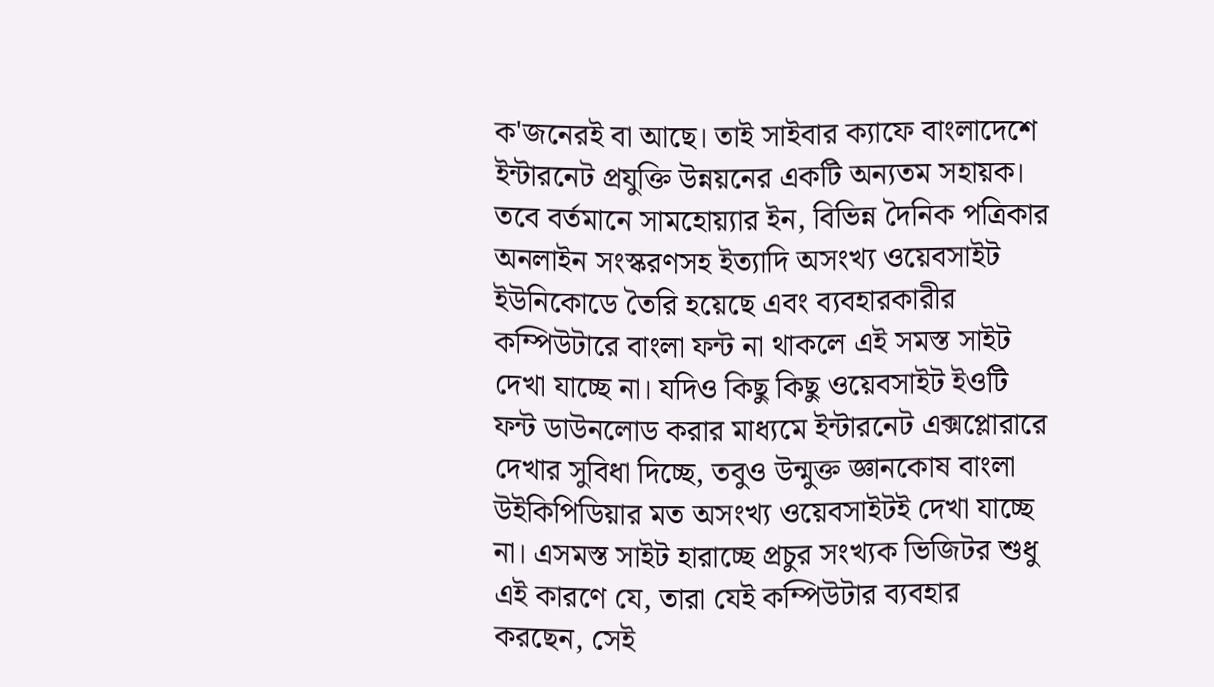ক'জনেরই বা আছে। তাই সাইবার ক্যাফে বাংলাদেশে ইন্টারনেট প্রযুক্তি উন্নয়নের একটি অন্যতম সহায়ক। তবে বর্তমানে সামহোয়্যার ইন, বিভিন্ন দৈনিক পত্রিকার অনলাইন সংস্করণসহ ইত্যাদি অসংখ্য ওয়েবসাইট ইউনিকোডে তৈরি হয়েছে এবং ব্যবহারকারীর কম্পিউটারে বাংলা ফন্ট না থাকলে এই সমস্ত সাইট দেখা যাচ্ছে না। যদিও কিছু কিছু ওয়েবসাইট ইওটি ফন্ট ডাউনলোড করার মাধ্যমে ইন্টারনেট এক্সপ্লোরারে দেখার সুবিধা দিচ্ছে, তবুও উন্মুক্ত জ্ঞানকোষ বাংলা উইকিপিডিয়ার মত অসংখ্য ওয়েবসাইটই দেখা যাচ্ছে না। এসমস্ত সাইট হারাচ্ছে প্রচুর সংখ্যক ভিজিটর শুধু এই কারণে যে, তারা যেই কম্পিউটার ব্যবহার করছেন, সেই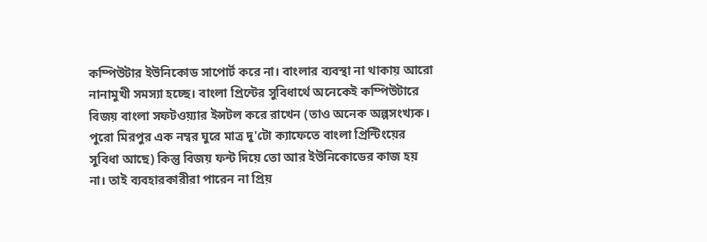কম্পিউটার ইউনিকোড সাপোর্ট করে না। বাংলার ব্যবস্থা না থাকায় আরো নানামুখী সমস্যা হচ্ছে। বাংলা প্রিন্টের সুবিধার্থে অনেকেই কম্পিউটারে বিজয় বাংলা সফটওয়্যার ইন্সটল করে রাখেন (তাও অনেক অল্পসংখ্যক। পুরো মিরপুর এক নম্বর ঘুরে মাত্র দু'টো ক্যাফেতে বাংলা প্রিন্টিংয়ের সুবিধা আছে) কিন্তু বিজয় ফন্ট দিয়ে তো আর ইউনিকোডের কাজ হয় না। তাই ব্যবহারকারীরা পারেন না প্রিয়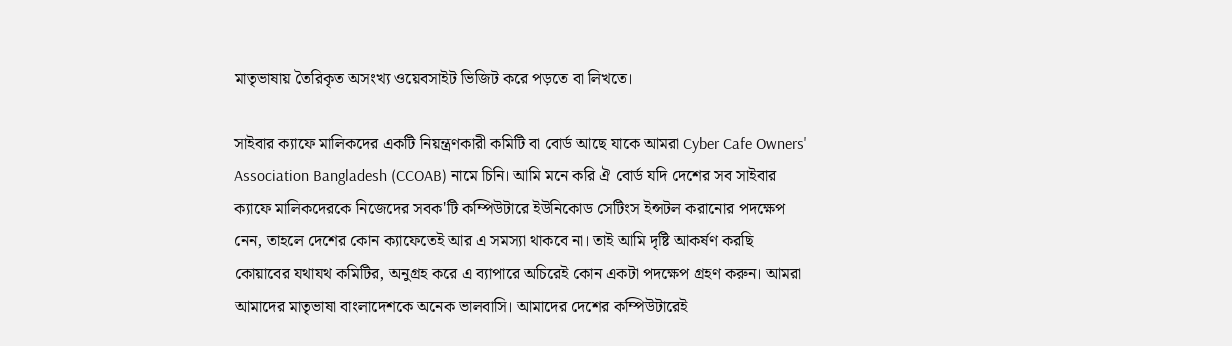মাতৃভাষায় তৈরিকৃত অসংখ্য ওয়েবসাইট ভিজিট করে পড়তে বা লিখতে।

সাইবার ক্যাফে মালিকদের একটি নিয়ন্ত্রণকারী কমিটি বা বোর্ড আছে যাকে আমরা Cyber Cafe Owners' Association Bangladesh (CCOAB) নামে চিনি। আমি মনে করি ঐ বোর্ড যদি দেশের সব সাইবার ক্যাফে মালিকদেরকে নিজেদের সবক'টি কম্পিউটারে ইউনিকোড সেটিংস ইন্সটল করানোর পদক্ষেপ নেন, তাহলে দেশের কোন ক্যাফেতেই আর এ সমস্যা থাকবে না। তাই আমি দৃষ্টি আকর্ষণ করছি কোয়াবের যথাযথ কমিটির, অনুগ্রহ করে এ ব্যাপারে অচিরেই কোন একটা পদক্ষেপ গ্রহণ করুন। আমরা আমাদের মাতৃভাষা বাংলাদেশকে অনেক ভালবাসি। আমাদের দেশের কম্পিউটারেই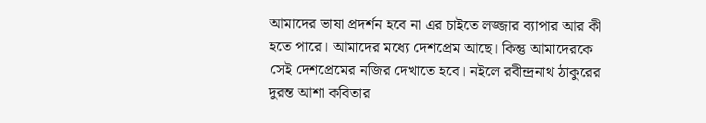আমাদের ভাষা প্রদর্শন হবে না এর চাইতে লজ্জার ব্যাপার আর কী হতে পারে। আমাদের মধ্যে দেশপ্রেম আছে। কিন্তু আমাদেরকে সেই দেশপ্রেমের নজির দেখাতে হবে। নইলে রবীন্দ্রনাথ ঠাকুরের দুরন্ত আশা কবিতার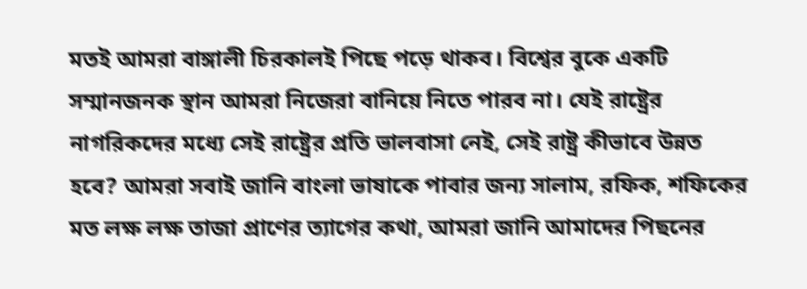মতই আমরা বাঙ্গালী চিরকালই পিছে পড়ে থাকব। বিশ্বের বুকে একটি সম্মানজনক স্থান আমরা নিজেরা বানিয়ে নিতে পারব না। যেই রাষ্ট্রের নাগরিকদের মধ্যে সেই রাষ্ট্রের প্রতি ভালবাসা নেই, সেই রাষ্ট্র কীভাবে উন্নত হবে? আমরা সবাই জানি বাংলা ভাষাকে পাবার জন্য সালাম, রফিক, শফিকের মত লক্ষ লক্ষ তাজা প্রাণের ত্যাগের কথা, আমরা জানি আমাদের পিছনের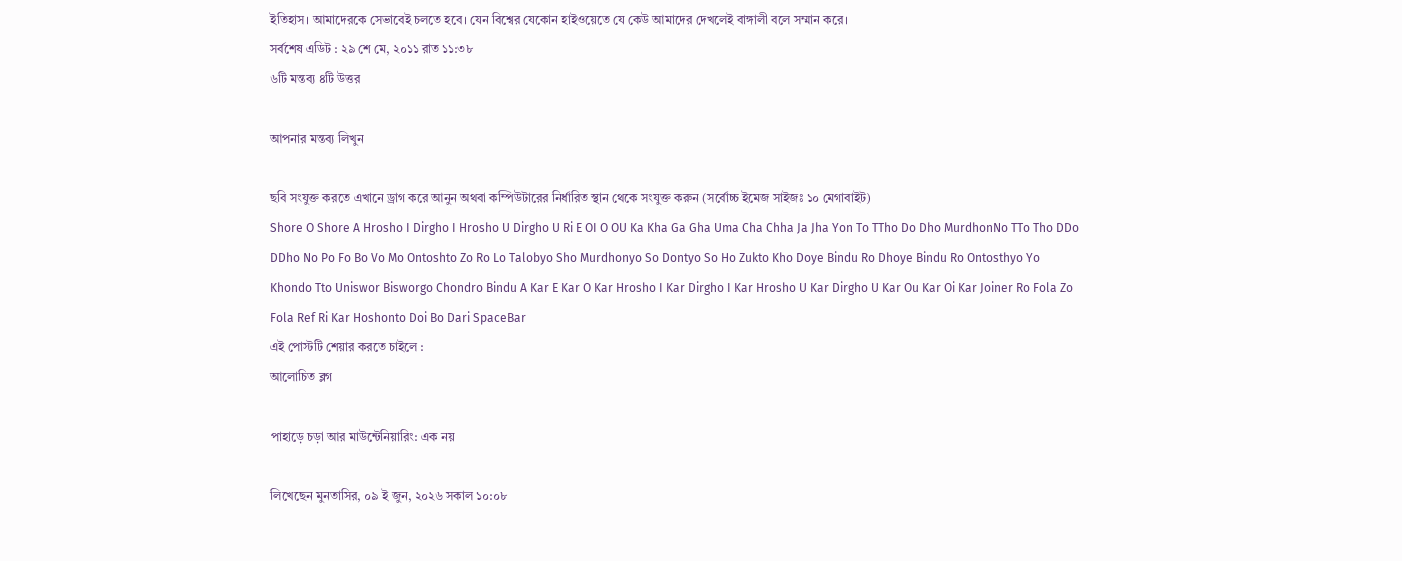ইতিহাস। আমাদেরকে সেভাবেই চলতে হবে। যেন বিশ্বের যেকোন হাইওয়েতে যে কেউ আমাদের দেখলেই বাঙ্গালী বলে সম্মান করে।
সর্বশেষ এডিট : ২৯ শে মে, ২০১১ রাত ১১:৩৮
৬টি মন্তব্য ৪টি উত্তর

আপনার মন্তব্য লিখুন

ছবি সংযুক্ত করতে এখানে ড্রাগ করে আনুন অথবা কম্পিউটারের নির্ধারিত স্থান থেকে সংযুক্ত করুন (সর্বোচ্চ ইমেজ সাইজঃ ১০ মেগাবাইট)
Shore O Shore A Hrosho I Dirgho I Hrosho U Dirgho U Ri E OI O OU Ka Kha Ga Gha Uma Cha Chha Ja Jha Yon To TTho Do Dho MurdhonNo TTo Tho DDo DDho No Po Fo Bo Vo Mo Ontoshto Zo Ro Lo Talobyo Sho Murdhonyo So Dontyo So Ho Zukto Kho Doye Bindu Ro Dhoye Bindu Ro Ontosthyo Yo Khondo Tto Uniswor Bisworgo Chondro Bindu A Kar E Kar O Kar Hrosho I Kar Dirgho I Kar Hrosho U Kar Dirgho U Kar Ou Kar Oi Kar Joiner Ro Fola Zo Fola Ref Ri Kar Hoshonto Doi Bo Dari SpaceBar
এই পোস্টটি শেয়ার করতে চাইলে :
আলোচিত ব্লগ

পাহাড়ে চড়া আর মাউন্টেনিয়ারিং: এক নয়

লিখেছেন মুনতাসির, ০৯ ই জুন, ২০২৬ সকাল ১০:০৮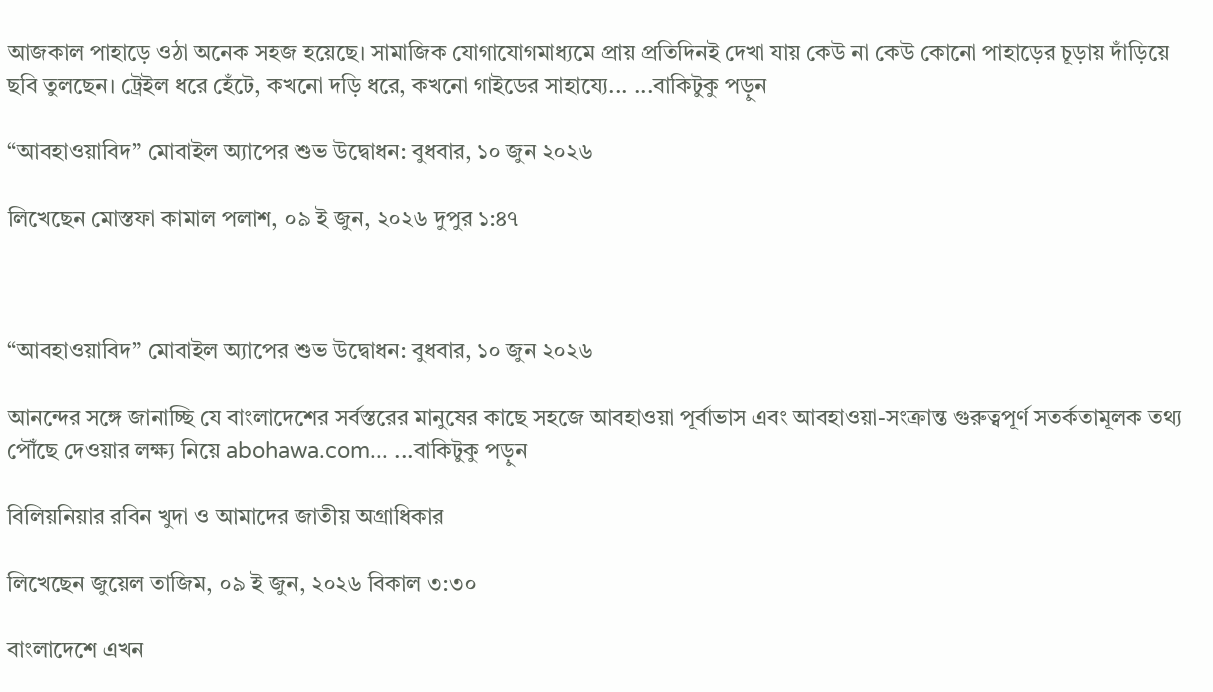আজকাল পাহাড়ে ওঠা অনেক সহজ হয়েছে। সামাজিক যোগাযোগমাধ্যমে প্রায় প্রতিদিনই দেখা যায় কেউ না কেউ কোনো পাহাড়ের চূড়ায় দাঁড়িয়ে ছবি তুলছেন। ট্রেইল ধরে হেঁটে, কখনো দড়ি ধরে, কখনো গাইডের সাহায্যে... ...বাকিটুকু পড়ুন

“আবহাওয়াবিদ” মোবাইল অ্যাপের শুভ উদ্বোধন: বুধবার, ১০ জুন ২০২৬

লিখেছেন মোস্তফা কামাল পলাশ, ০৯ ই জুন, ২০২৬ দুপুর ১:৪৭



“আবহাওয়াবিদ” মোবাইল অ্যাপের শুভ উদ্বোধন: বুধবার, ১০ জুন ২০২৬

আনন্দের সঙ্গে জানাচ্ছি যে বাংলাদেশের সর্বস্তরের মানুষের কাছে সহজে আবহাওয়া পূর্বাভাস এবং আবহাওয়া-সংক্রান্ত গুরুত্বপূর্ণ সতর্কতামূলক তথ্য পৌঁছে দেওয়ার লক্ষ্য নিয়ে abohawa.com... ...বাকিটুকু পড়ুন

বিলিয়নিয়ার রবিন খুদা ও আমাদের জাতীয় অগ্রাধিকার

লিখেছেন জুয়েল তাজিম, ০৯ ই জুন, ২০২৬ বিকাল ৩:৩০

বাংলাদেশে এখন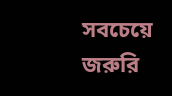সবচেয়ে জরুরি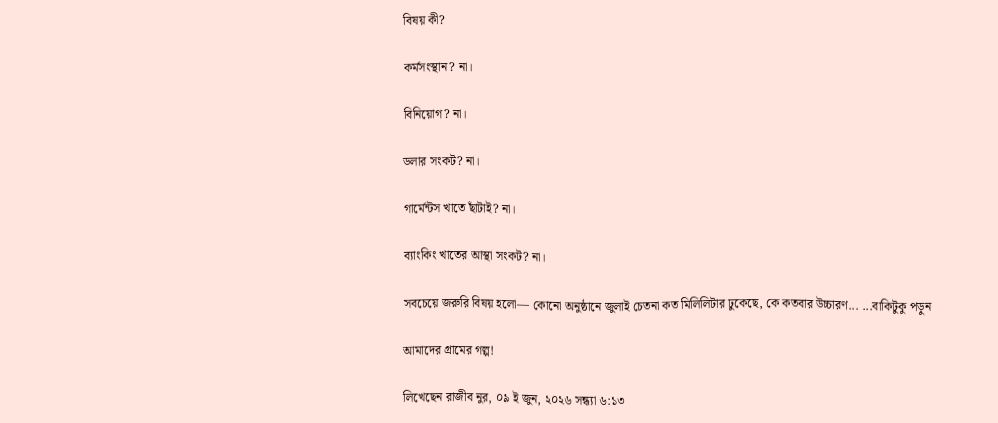বিষয় কী?

কর্মসংস্থান? না।

বিনিয়োগ? না।

ডলার সংকট? না।

গার্মেন্টস খাতে ছাঁটাই? না।

ব্যাংকিং খাতের আস্থা সংকট? না।

সবচেয়ে জরুরি বিষয় হলো— কোনো অনুষ্ঠানে জুলাই চেতনা কত মিলিলিটার ঢুকেছে, কে কতবার উচ্চারণ... ...বাকিটুকু পড়ুন

আমাদের গ্রামের গল্প!

লিখেছেন রাজীব নুর, ০৯ ই জুন, ২০২৬ সন্ধ্যা ৬:১৩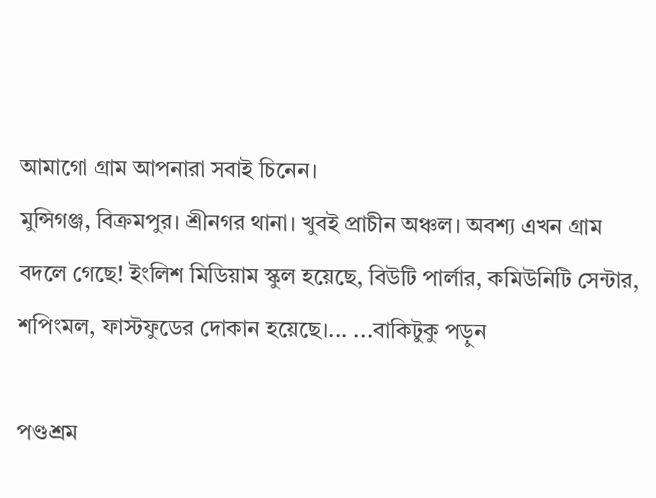আমাগো গ্রাম আপনারা সবাই চিনেন।
মুন্সিগঞ্জ, বিক্রমপুর। শ্রীনগর থানা। খুবই প্রাচীন অঞ্চল। অবশ্য এখন গ্রাম বদলে গেছে! ইংলিশ মিডিয়াম স্কুল হয়েছে, বিউটি পার্লার, কমিউনিটি সেন্টার, শপিংমল, ফাস্টফুডের দোকান হয়েছে।... ...বাকিটুকু পড়ুন

পণ্ডশ্রম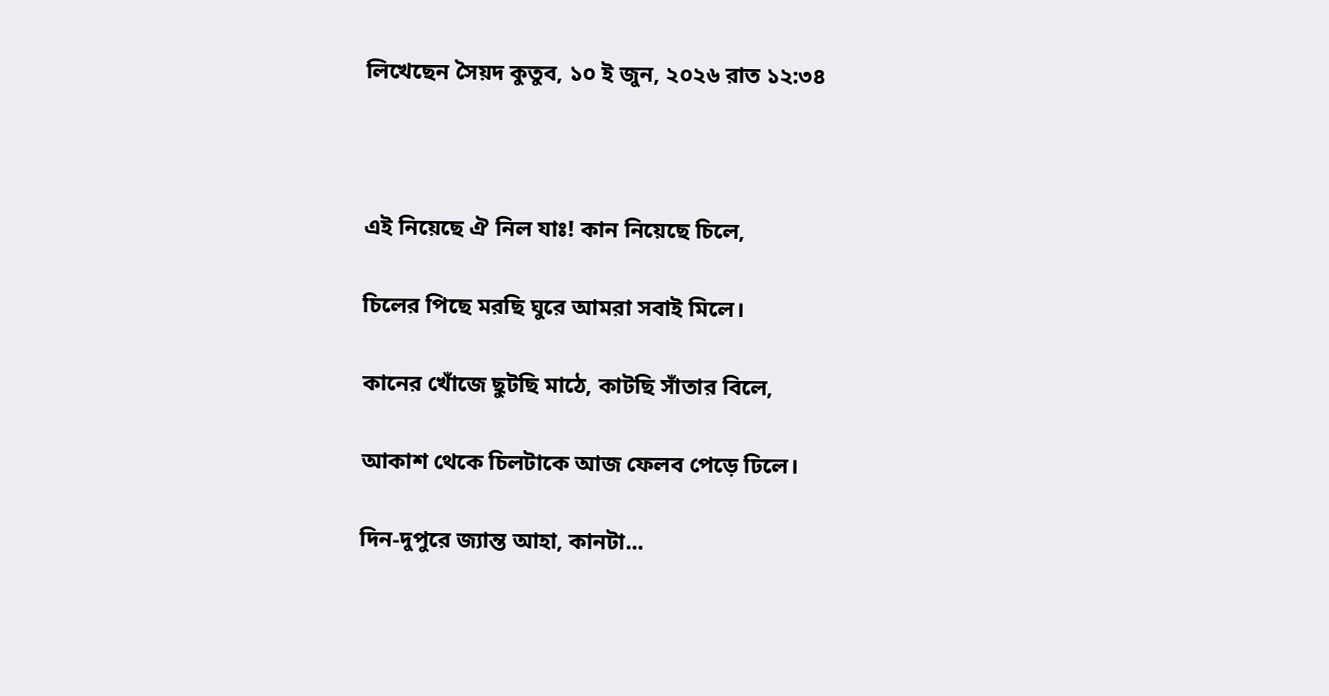লিখেছেন সৈয়দ কুতুব, ১০ ই জুন, ২০২৬ রাত ১২:৩৪



এই নিয়েছে ঐ নিল যাঃ! কান নিয়েছে চিলে,

চিলের পিছে মরছি ঘুরে আমরা সবাই মিলে।

কানের খোঁজে ছুটছি মাঠে, কাটছি সাঁতার বিলে,

আকাশ থেকে চিলটাকে আজ ফেলব পেড়ে ঢিলে।

দিন-দুপুরে জ্যান্ত আহা, কানটা...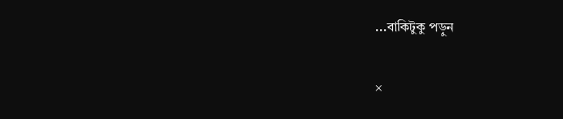...বাকিটুকু পড়ুন

×